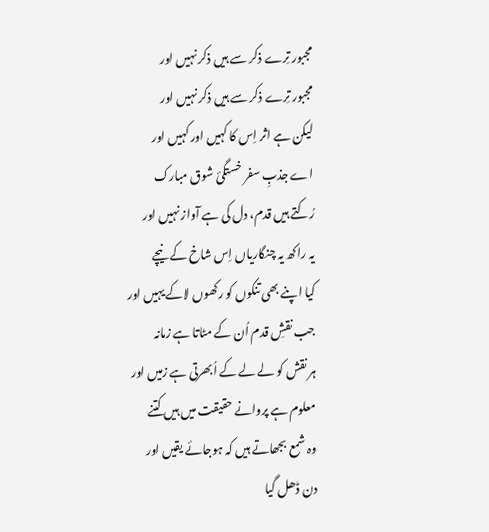مجبور تِرے ذکر سے ہیں ذکر نہیں اور
مجبور تِرے ذکر سے ہیں ذکر نہیں اور
لیکن ہے اثر اِس کا کہیں اور کہیں اور
اے جذبِ سفر خستگیٔ شوق مبارک
رُکتے ہیں قدم، دل کی ہے آواز نہیں اور
یہ راکھ یہ چنگاریاں اِس شاخ کے نیچے
کیا اپنے بھی تنکوں کو رکھوں لاکے یہیں اور
جب نقشِ قدم اُن کے مٹاتا ہے زمانہ
ہر نقش کو لے لے کے اُبھرتی ہے زمیں اور
معلوم ہے پروانے حقیقت میں ہیں کتنے
وہ شمع بجھاتے ہیں کہ ہوجائے یقیں اور
دن ڈھل گیا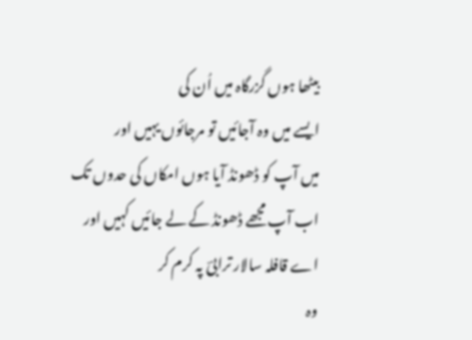بیٹھا ہوں گزرگاہ میں اُن کی
ایسے میں وہ آجائیں تو مرجائوں یہیں اور
میں آپ کو ڈھونڈ آیا ہوں امکاں کی حدوں تک
اب آپ مجھے ڈھونڈ کے لے جائیں کہیں اور
اے قافلہ سالار ترابیؔ پہ کرم کر
وہ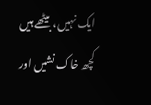ایک نہیں، بیٹھے ہیں کچھ خاک نشیں اور